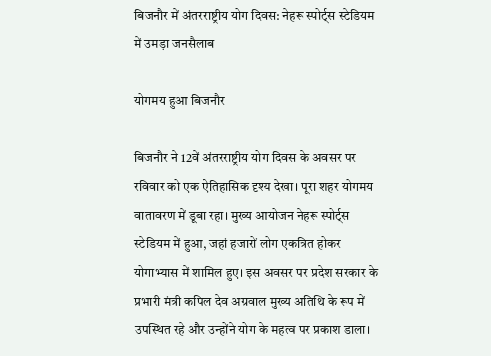बिजनौर में अंतरराष्ट्रीय योग दिवस: नेहरू स्पोर्ट्स स्टेडियम में उमड़ा जनसैलाब

योगमय हुआ बिजनौर

बिजनौर ने 12वें अंतरराष्ट्रीय योग दिवस के अवसर पर रविवार को एक ऐतिहासिक दृश्य देखा। पूरा शहर योगमय वातावरण में डूबा रहा। मुख्य आयोजन नेहरू स्पोर्ट्स स्टेडियम में हुआ, जहां हजारों लोग एकत्रित होकर योगाभ्यास में शामिल हुए। इस अवसर पर प्रदेश सरकार के प्रभारी मंत्री कपिल देव अग्रवाल मुख्य अतिथि के रूप में उपस्थित रहे और उन्होंने योग के महत्व पर प्रकाश डाला।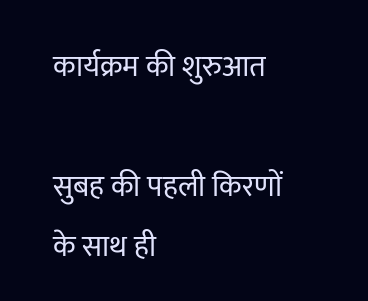कार्यक्रम की शुरुआत

सुबह की पहली किरणों के साथ ही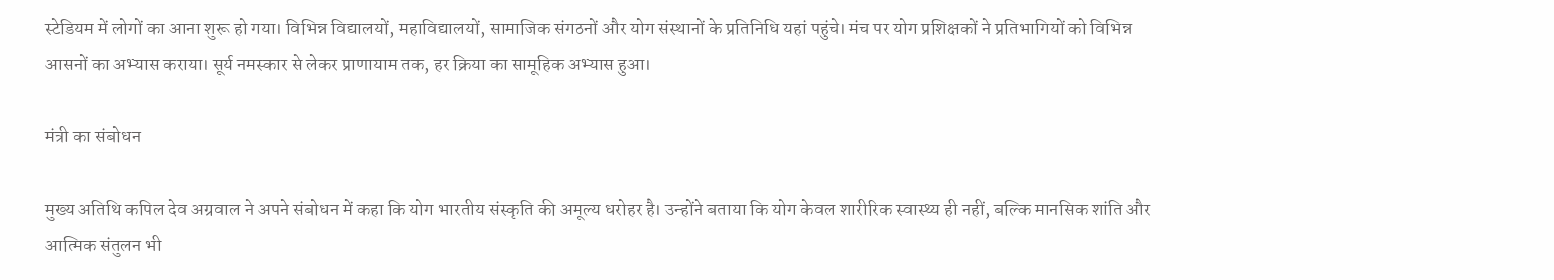स्टेडियम में लोगों का आना शुरू हो गया। विभिन्न विद्यालयों, महाविद्यालयों, सामाजिक संगठनों और योग संस्थानों के प्रतिनिधि यहां पहुंचे। मंच पर योग प्रशिक्षकों ने प्रतिभागियों को विभिन्न आसनों का अभ्यास कराया। सूर्य नमस्कार से लेकर प्राणायाम तक, हर क्रिया का सामूहिक अभ्यास हुआ।

मंत्री का संबोधन

मुख्य अतिथि कपिल देव अग्रवाल ने अपने संबोधन में कहा कि योग भारतीय संस्कृति की अमूल्य धरोहर है। उन्होंने बताया कि योग केवल शारीरिक स्वास्थ्य ही नहीं, बल्कि मानसिक शांति और आत्मिक संतुलन भी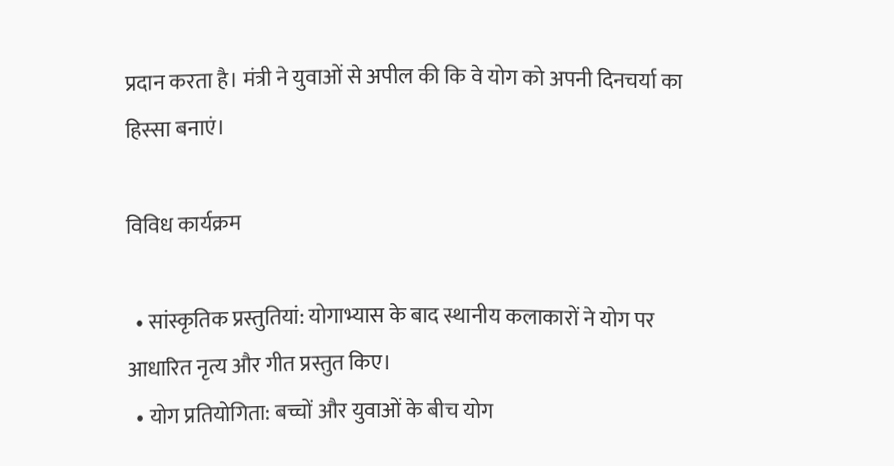प्रदान करता है। मंत्री ने युवाओं से अपील की कि वे योग को अपनी दिनचर्या का हिस्सा बनाएं।

विविध कार्यक्रम

  • सांस्कृतिक प्रस्तुतियां: योगाभ्यास के बाद स्थानीय कलाकारों ने योग पर आधारित नृत्य और गीत प्रस्तुत किए।
  • योग प्रतियोगिता: बच्चों और युवाओं के बीच योग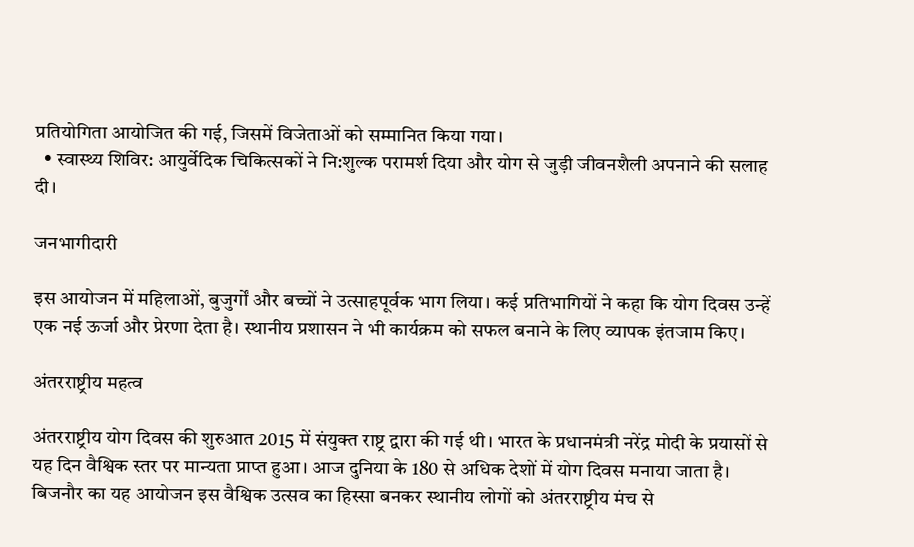प्रतियोगिता आयोजित की गई, जिसमें विजेताओं को सम्मानित किया गया।
  • स्वास्थ्य शिविर: आयुर्वेदिक चिकित्सकों ने नि:शुल्क परामर्श दिया और योग से जुड़ी जीवनशैली अपनाने की सलाह दी।

जनभागीदारी

इस आयोजन में महिलाओं, बुजुर्गों और बच्चों ने उत्साहपूर्वक भाग लिया। कई प्रतिभागियों ने कहा कि योग दिवस उन्हें एक नई ऊर्जा और प्रेरणा देता है। स्थानीय प्रशासन ने भी कार्यक्रम को सफल बनाने के लिए व्यापक इंतजाम किए।

अंतरराष्ट्रीय महत्व

अंतरराष्ट्रीय योग दिवस की शुरुआत 2015 में संयुक्त राष्ट्र द्वारा की गई थी। भारत के प्रधानमंत्री नरेंद्र मोदी के प्रयासों से यह दिन वैश्विक स्तर पर मान्यता प्राप्त हुआ। आज दुनिया के 180 से अधिक देशों में योग दिवस मनाया जाता है। बिजनौर का यह आयोजन इस वैश्विक उत्सव का हिस्सा बनकर स्थानीय लोगों को अंतरराष्ट्रीय मंच से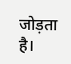जोड़ता है।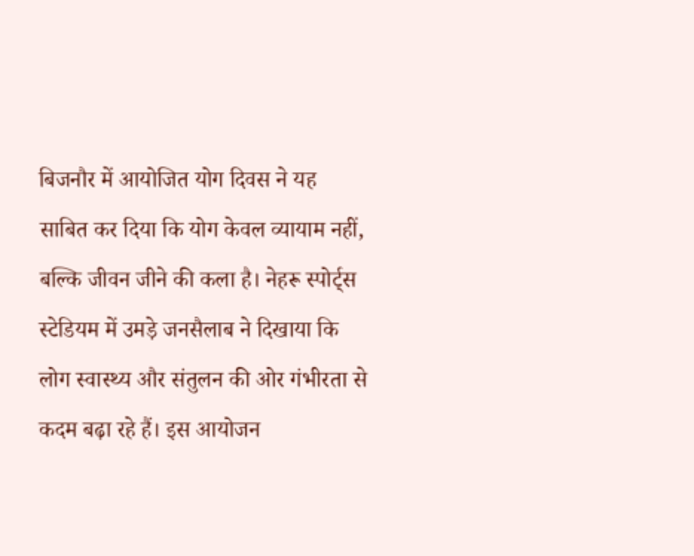बिजनौर में आयोजित योग दिवस ने यह साबित कर दिया कि योग केवल व्यायाम नहीं, बल्कि जीवन जीने की कला है। नेहरू स्पोर्ट्स स्टेडियम में उमड़े जनसैलाब ने दिखाया कि लोग स्वास्थ्य और संतुलन की ओर गंभीरता से कदम बढ़ा रहे हैं। इस आयोजन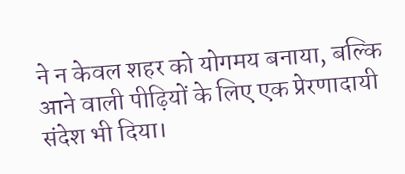ने न केवल शहर को योगमय बनाया, बल्कि आने वाली पीढ़ियों के लिए एक प्रेरणादायी संदेश भी दिया।